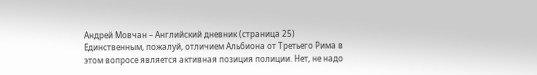Андрей Мовчан – Английский дневник (страница 25)
Единственным, пожалуй, отличием Альбиона от Третьего Рима в этом вопросе является активная позиция полиции. Нет, не надо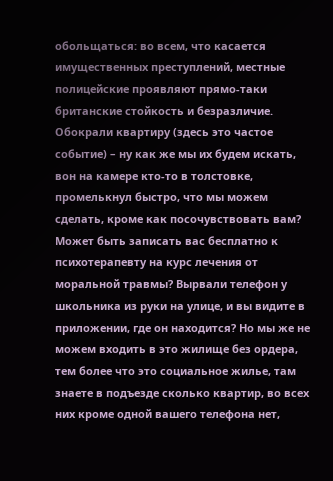обольщаться: во всем, что касается имущественных преступлений, местные полицейские проявляют прямо-таки британские стойкость и безразличие. Обокрали квартиру (здесь это частое событие) – ну как же мы их будем искать, вон на камере кто-то в толстовке, промелькнул быстро, что мы можем сделать, кроме как посочувствовать вам? Может быть записать вас бесплатно к психотерапевту на курс лечения от моральной травмы? Вырвали телефон у школьника из руки на улице, и вы видите в приложении, где он находится? Но мы же не можем входить в это жилище без ордера, тем более что это социальное жилье, там знаете в подъезде сколько квартир, во всех них кроме одной вашего телефона нет,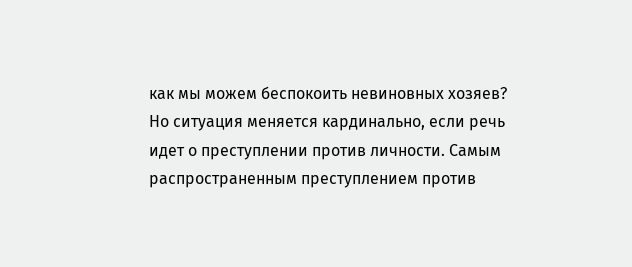как мы можем беспокоить невиновных хозяев?
Но ситуация меняется кардинально, если речь идет о преступлении против личности. Самым распространенным преступлением против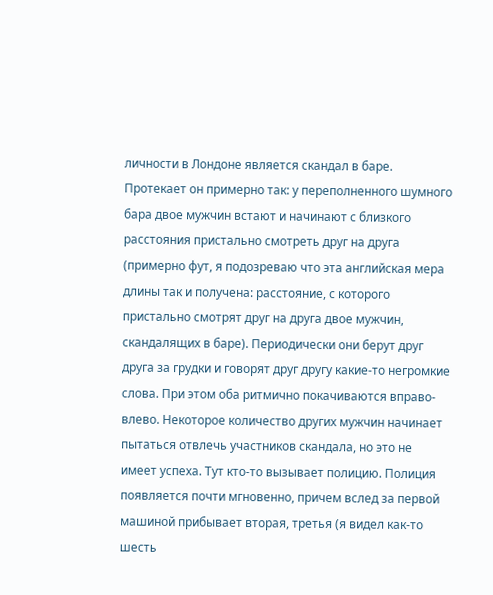личности в Лондоне является скандал в баре. Протекает он примерно так: у переполненного шумного бара двое мужчин встают и начинают с близкого расстояния пристально смотреть друг на друга (примерно фут, я подозреваю что эта английская мера длины так и получена: расстояние, с которого пристально смотрят друг на друга двое мужчин, скандалящих в баре). Периодически они берут друг друга за грудки и говорят друг другу какие-то негромкие слова. При этом оба ритмично покачиваются вправо-влево. Некоторое количество других мужчин начинает пытаться отвлечь участников скандала, но это не имеет успеха. Тут кто-то вызывает полицию. Полиция появляется почти мгновенно, причем вслед за первой машиной прибывает вторая, третья (я видел как-то шесть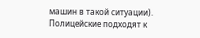машин в такой ситуации). Полицейские подходят к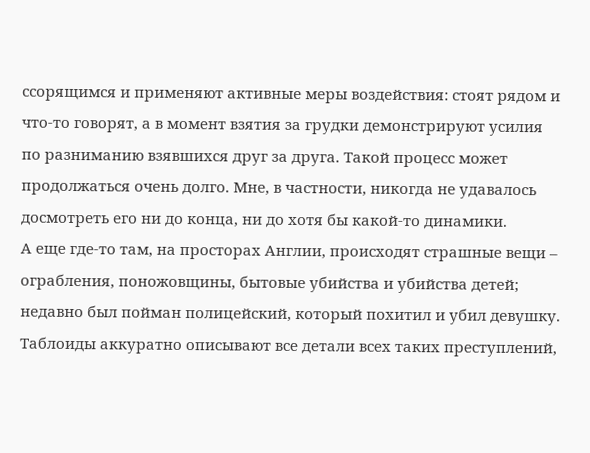ссорящимся и применяют активные меры воздействия: стоят рядом и что-то говорят, а в момент взятия за грудки демонстрируют усилия по разниманию взявшихся друг за друга. Такой процесс может продолжаться очень долго. Мне, в частности, никогда не удавалось досмотреть его ни до конца, ни до хотя бы какой-то динамики.
А еще где-то там, на просторах Англии, происходят страшные вещи – ограбления, поножовщины, бытовые убийства и убийства детей; недавно был пойман полицейский, который похитил и убил девушку. Таблоиды аккуратно описывают все детали всех таких преступлений,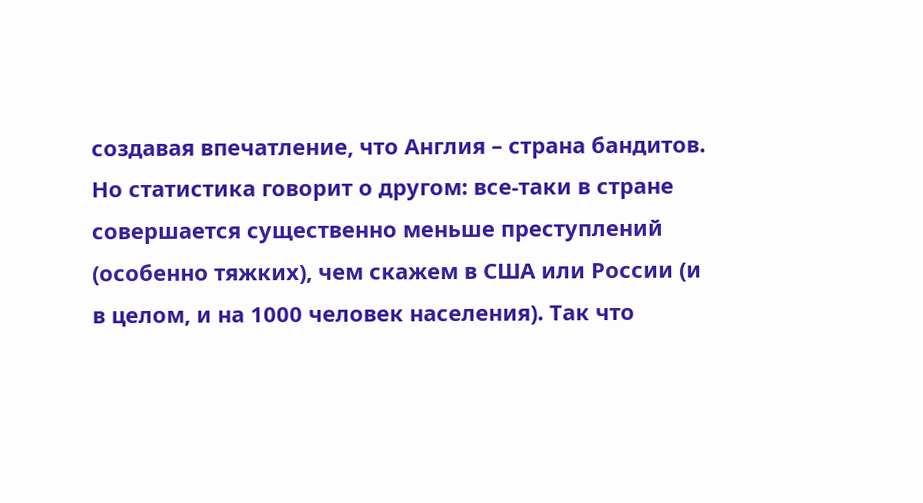создавая впечатление, что Англия – страна бандитов. Но статистика говорит о другом: все-таки в стране совершается существенно меньше преступлений (особенно тяжких), чем скажем в США или России (и в целом, и на 1000 человек населения). Так что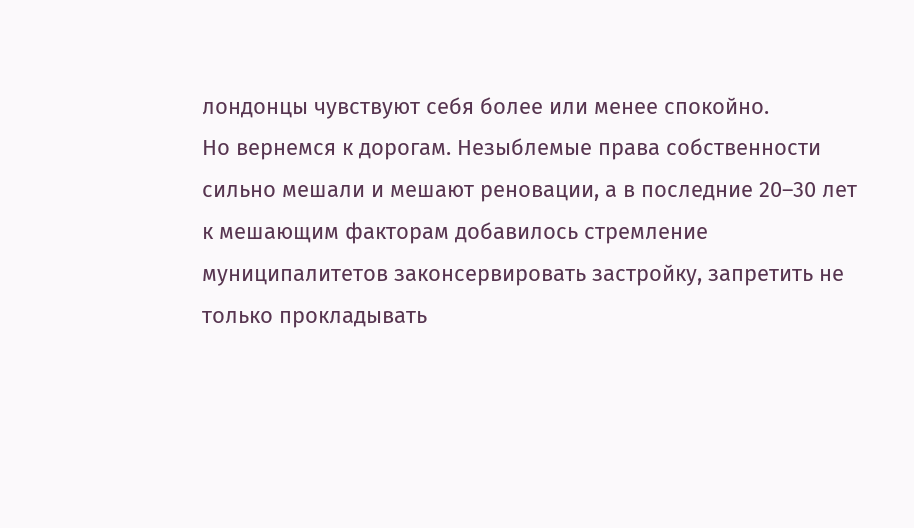лондонцы чувствуют себя более или менее спокойно.
Но вернемся к дорогам. Незыблемые права собственности сильно мешали и мешают реновации, а в последние 20–30 лет к мешающим факторам добавилось стремление муниципалитетов законсервировать застройку, запретить не только прокладывать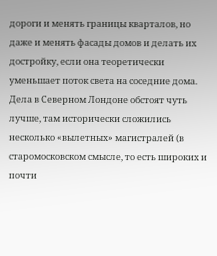дороги и менять границы кварталов, но даже и менять фасады домов и делать их достройку, если она теоретически уменьшает поток света на соседние дома. Дела в Северном Лондоне обстоят чуть лучше, там исторически сложились несколько «вылетных» магистралей (в старомосковском смысле, то есть широких и почти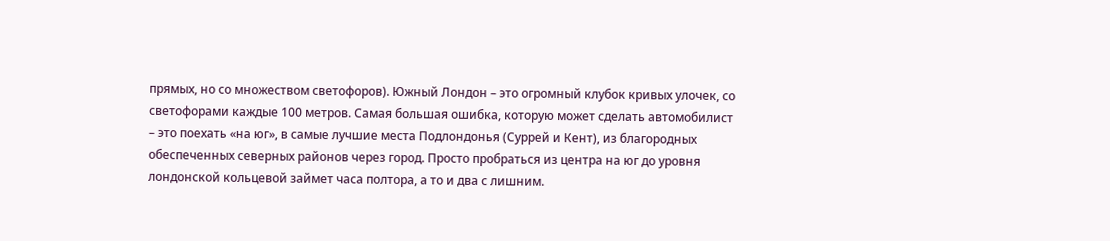прямых, но со множеством светофоров). Южный Лондон – это огромный клубок кривых улочек, со светофорами каждые 100 метров. Самая большая ошибка, которую может сделать автомобилист – это поехать «на юг», в самые лучшие места Подлондонья (Суррей и Кент), из благородных обеспеченных северных районов через город. Просто пробраться из центра на юг до уровня лондонской кольцевой займет часа полтора, а то и два с лишним.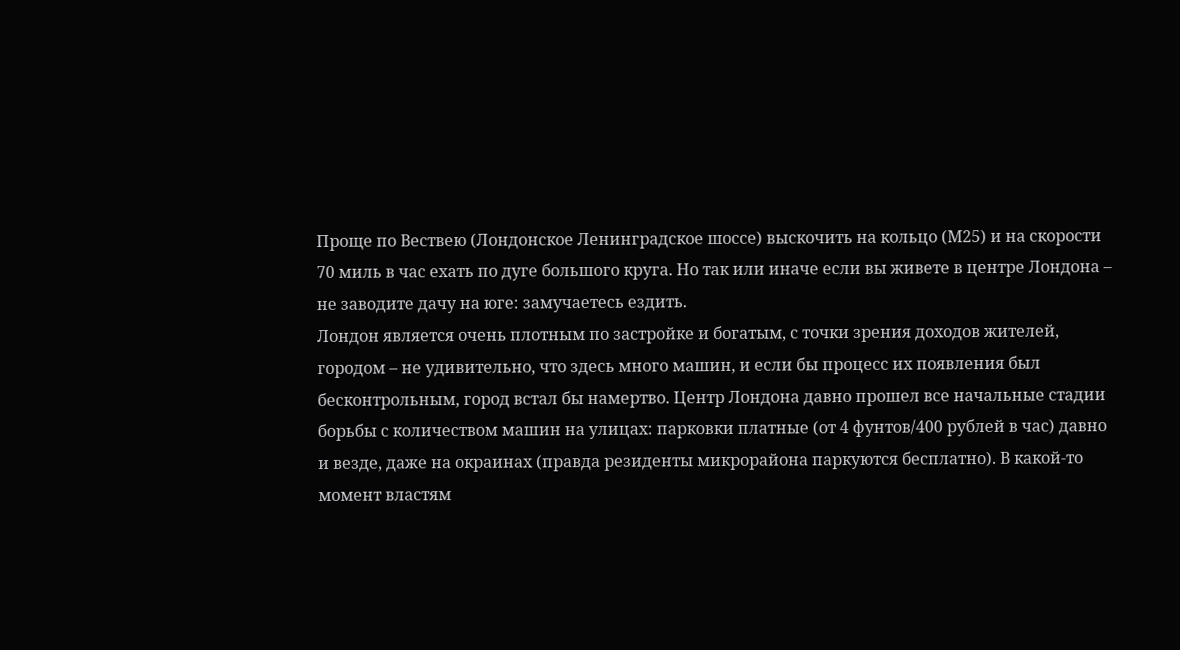Проще по Вествею (Лондонское Ленинградское шоссе) выскочить на кольцо (М25) и на скорости 70 миль в час ехать по дуге большого круга. Но так или иначе если вы живете в центре Лондона – не заводите дачу на юге: замучаетесь ездить.
Лондон является очень плотным по застройке и богатым, с точки зрения доходов жителей, городом – не удивительно, что здесь много машин, и если бы процесс их появления был бесконтрольным, город встал бы намертво. Центр Лондона давно прошел все начальные стадии борьбы с количеством машин на улицах: парковки платные (от 4 фунтов/400 рублей в час) давно и везде, даже на окраинах (правда резиденты микрорайона паркуются бесплатно). В какой-то момент властям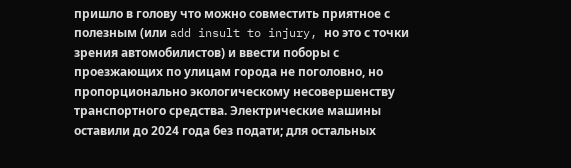пришло в голову что можно совместить приятное с полезным (или add insult to injury, но это с точки зрения автомобилистов) и ввести поборы с проезжающих по улицам города не поголовно, но пропорционально экологическому несовершенству транспортного средства. Электрические машины оставили до 2024 года без подати; для остальных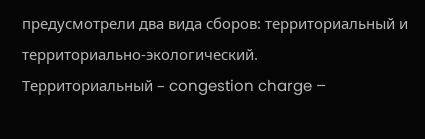предусмотрели два вида сборов: территориальный и территориально-экологический.
Территориальный – congestion charge –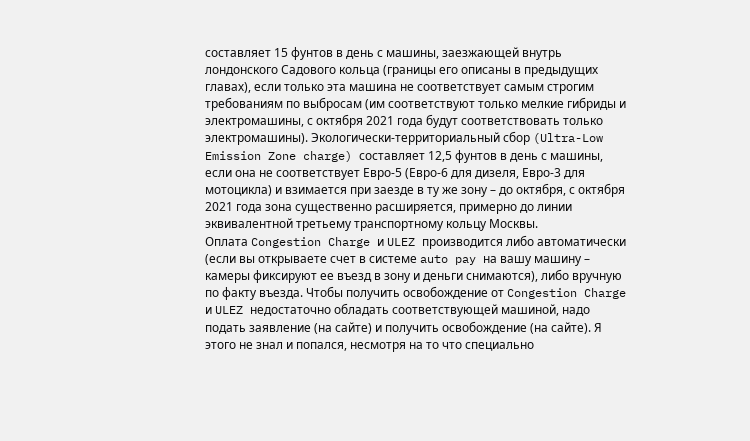составляет 15 фунтов в день с машины, заезжающей внутрь лондонского Садового кольца (границы его описаны в предыдущих главах), если только эта машина не соответствует самым строгим требованиям по выбросам (им соответствуют только мелкие гибриды и электромашины, с октября 2021 года будут соответствовать только электромашины). Экологически-территориальный сбор (Ultra-Low Emission Zone charge) составляет 12,5 фунтов в день с машины, если она не соответствует Евро-5 (Евро-6 для дизеля, Евро-3 для мотоцикла) и взимается при заезде в ту же зону – до октября, с октября 2021 года зона существенно расширяется, примерно до линии эквивалентной третьему транспортному кольцу Москвы.
Оплата Congestion Charge и ULEZ производится либо автоматически (если вы открываете счет в системе auto pay на вашу машину – камеры фиксируют ее въезд в зону и деньги снимаются), либо вручную по факту въезда. Чтобы получить освобождение от Congestion Charge и ULEZ недостаточно обладать соответствующей машиной, надо подать заявление (на сайте) и получить освобождение (на сайте). Я этого не знал и попался, несмотря на то что специально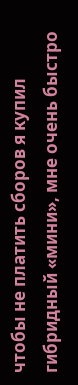чтобы не платить сборов я купил гибридный «мини», мне очень быстро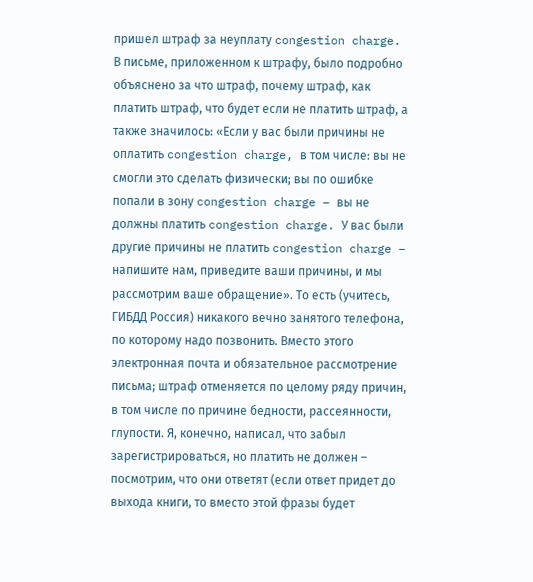пришел штраф за неуплату congestion charge.
В письме, приложенном к штрафу, было подробно объяснено за что штраф, почему штраф, как платить штраф, что будет если не платить штраф, а также значилось: «Если у вас были причины не оплатить congestion charge, в том числе: вы не смогли это сделать физически; вы по ошибке попали в зону congestion charge – вы не должны платить congestion charge. У вас были другие причины не платить congestion charge – напишите нам, приведите ваши причины, и мы рассмотрим ваше обращение». То есть (учитесь, ГИБДД Россия) никакого вечно занятого телефона, по которому надо позвонить. Вместо этого электронная почта и обязательное рассмотрение письма; штраф отменяется по целому ряду причин, в том числе по причине бедности, рассеянности, глупости. Я, конечно, написал, что забыл зарегистрироваться, но платить не должен – посмотрим, что они ответят (если ответ придет до выхода книги, то вместо этой фразы будет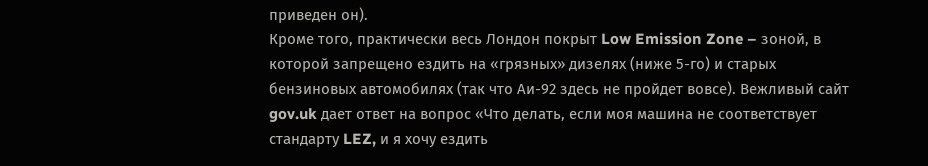приведен он).
Кроме того, практически весь Лондон покрыт Low Emission Zone – зоной, в которой запрещено ездить на «грязных» дизелях (ниже 5-го) и старых бензиновых автомобилях (так что Аи-92 здесь не пройдет вовсе). Вежливый сайт gov.uk дает ответ на вопрос «Что делать, если моя машина не соответствует стандарту LEZ, и я хочу ездить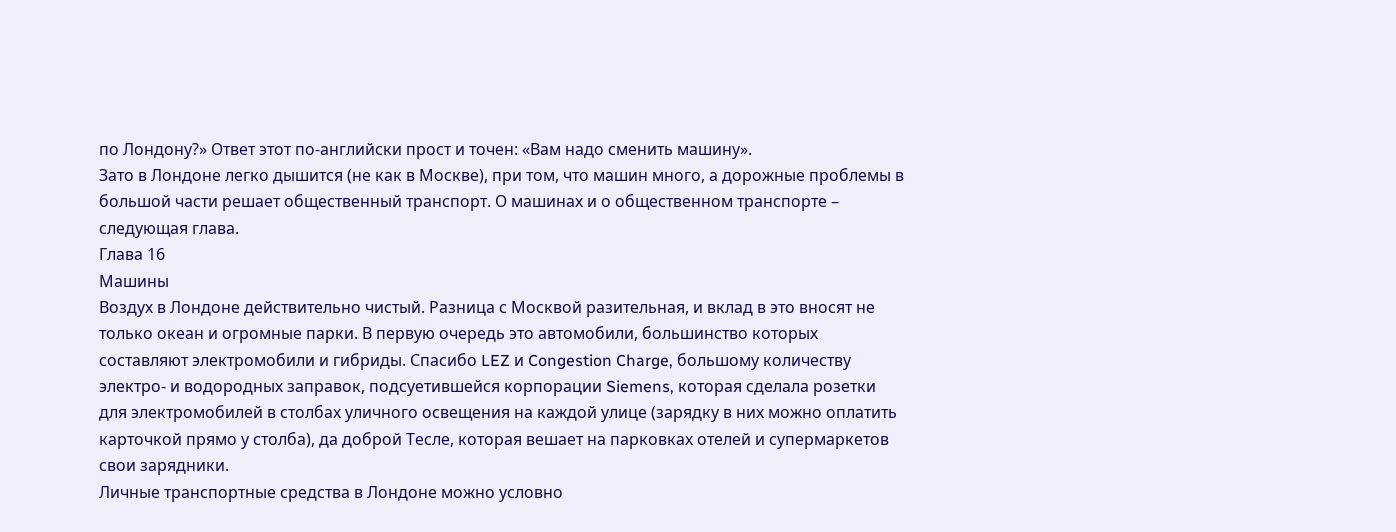по Лондону?» Ответ этот по-английски прост и точен: «Вам надо сменить машину».
Зато в Лондоне легко дышится (не как в Москве), при том, что машин много, а дорожные проблемы в большой части решает общественный транспорт. О машинах и о общественном транспорте – следующая глава.
Глава 16
Машины
Воздух в Лондоне действительно чистый. Разница с Москвой разительная, и вклад в это вносят не только океан и огромные парки. В первую очередь это автомобили, большинство которых составляют электромобили и гибриды. Спасибо LEZ и Congestion Charge, большому количеству электро- и водородных заправок, подсуетившейся корпорации Siemens, которая сделала розетки для электромобилей в столбах уличного освещения на каждой улице (зарядку в них можно оплатить карточкой прямо у столба), да доброй Тесле, которая вешает на парковках отелей и супермаркетов свои зарядники.
Личные транспортные средства в Лондоне можно условно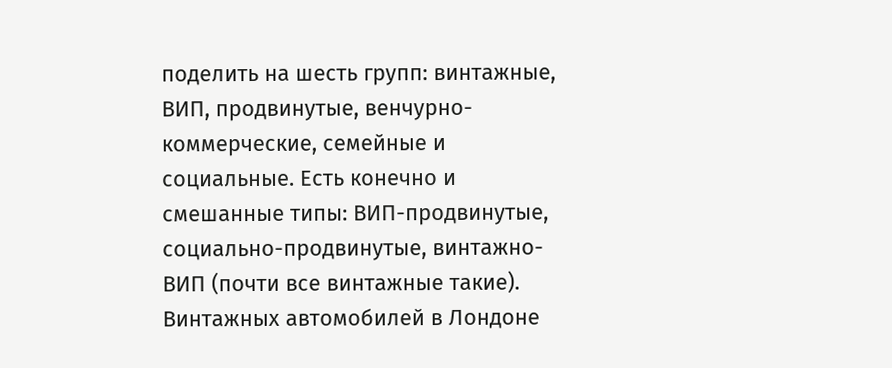поделить на шесть групп: винтажные, ВИП, продвинутые, венчурно-коммерческие, семейные и социальные. Есть конечно и смешанные типы: ВИП-продвинутые, социально-продвинутые, винтажно-ВИП (почти все винтажные такие).
Винтажных автомобилей в Лондоне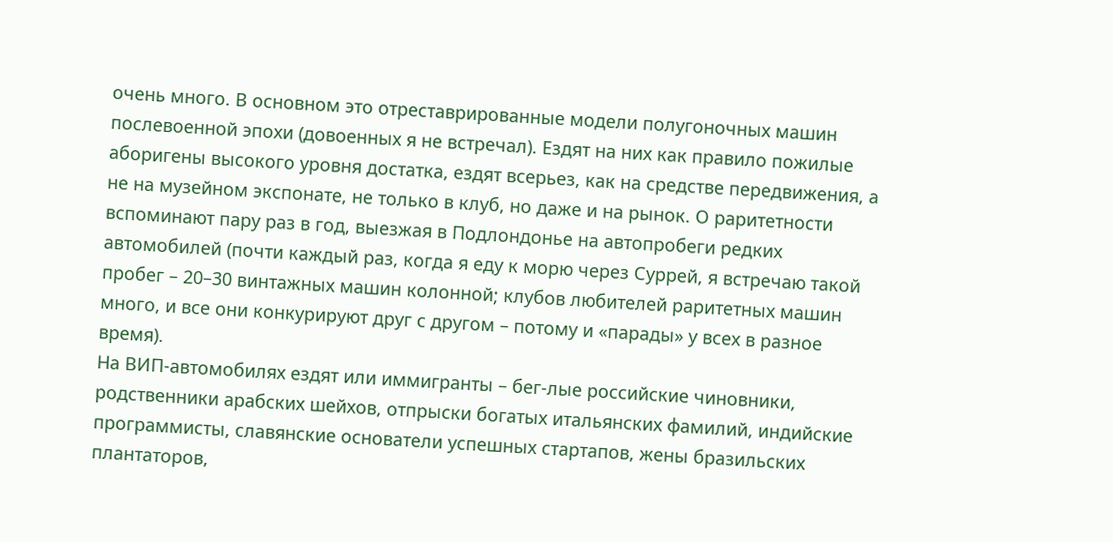очень много. В основном это отреставрированные модели полугоночных машин послевоенной эпохи (довоенных я не встречал). Ездят на них как правило пожилые аборигены высокого уровня достатка, ездят всерьез, как на средстве передвижения, а не на музейном экспонате, не только в клуб, но даже и на рынок. О раритетности вспоминают пару раз в год, выезжая в Подлондонье на автопробеги редких автомобилей (почти каждый раз, когда я еду к морю через Суррей, я встречаю такой пробег – 20–30 винтажных машин колонной; клубов любителей раритетных машин много, и все они конкурируют друг с другом – потому и «парады» у всех в разное время).
На ВИП-автомобилях ездят или иммигранты – бег-лые российские чиновники, родственники арабских шейхов, отпрыски богатых итальянских фамилий, индийские программисты, славянские основатели успешных стартапов, жены бразильских плантаторов,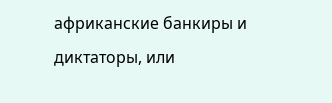африканские банкиры и диктаторы, или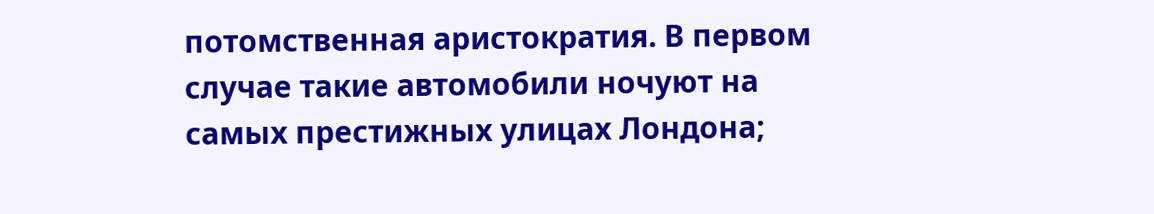потомственная аристократия. В первом случае такие автомобили ночуют на самых престижных улицах Лондона;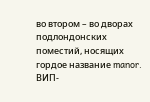во втором – во дворах подлондонских поместий, носящих гордое название manor. ВИП-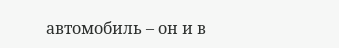автомобиль – он и в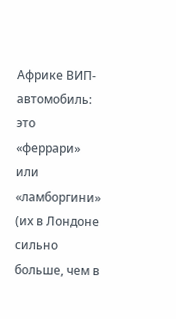Африке ВИП-автомобиль: это «феррари» или «ламборгини» (их в Лондоне сильно больше, чем в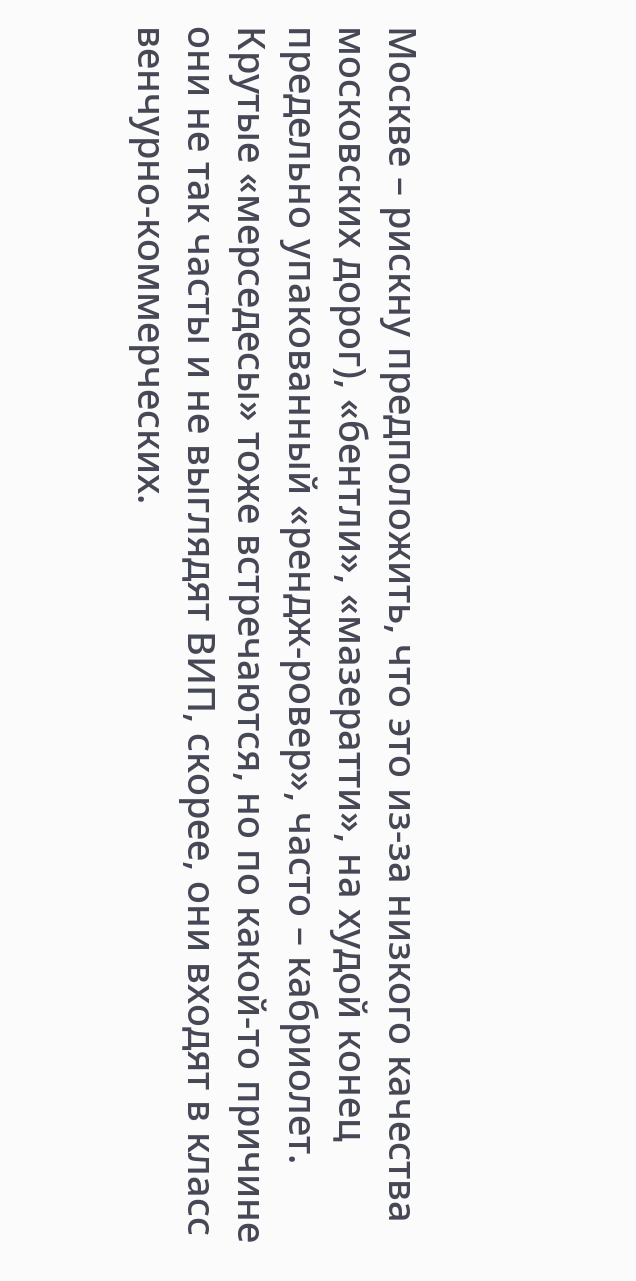Москве – рискну предположить, что это из-за низкого качества московских дорог), «бентли», «мазератти», на худой конец предельно упакованный «рендж-ровер», часто – кабриолет. Крутые «мерседесы» тоже встречаются, но по какой-то причине они не так часты и не выглядят ВИП, скорее, они входят в класс венчурно-коммерческих.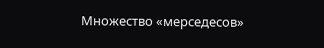Множество «мерседесов»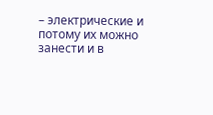– электрические и потому их можно занести и в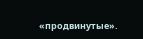«продвинутые».